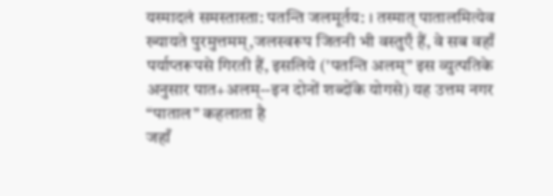यस्मादलं समस्तास्ता: पतन्ति जलमूर्तय: । तस्मात् पातालमित्येव ख्यायते पुरमुत्तमम्,जलस्वरूप जितनी भी वस्तुएँ हैं, वे सब वहाँ पर्याप्तरूपसे गिरती हैं, इसलिये ('पतन्ति अलम्” इस व्युत्पतिके अनुसार पात+अलम्--इन दोनों शब्दोंके योगसे) यह उत्तम नगर “पाताल” कहलाता है
जहाँ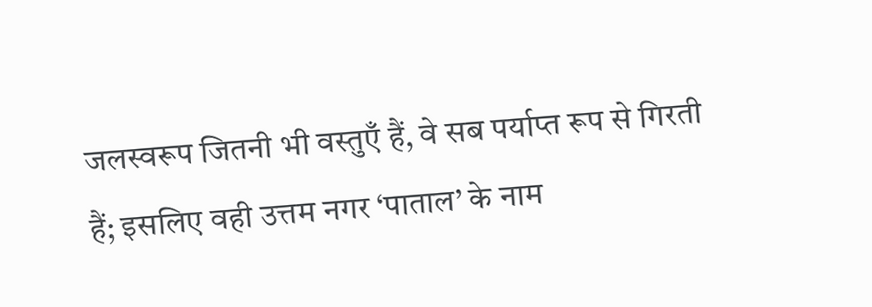जलस्वरूप जितनी भी वस्तुएँ हैं, वे सब पर्याप्त रूप से गिरती हैं; इसलिए वही उत्तम नगर ‘पाताल’ के नाम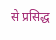से प्रसिद्ध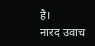है।
नारद उवाच